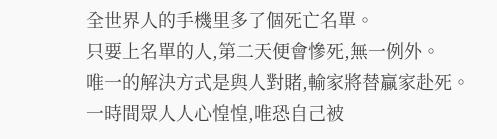全世界人的手機里多了個死亡名單。
只要上名單的人,第二天便會慘死,無一例外。
唯一的解決方式是與人對賭,輸家將替贏家赴死。
一時間眾人人心惶惶,唯恐自己被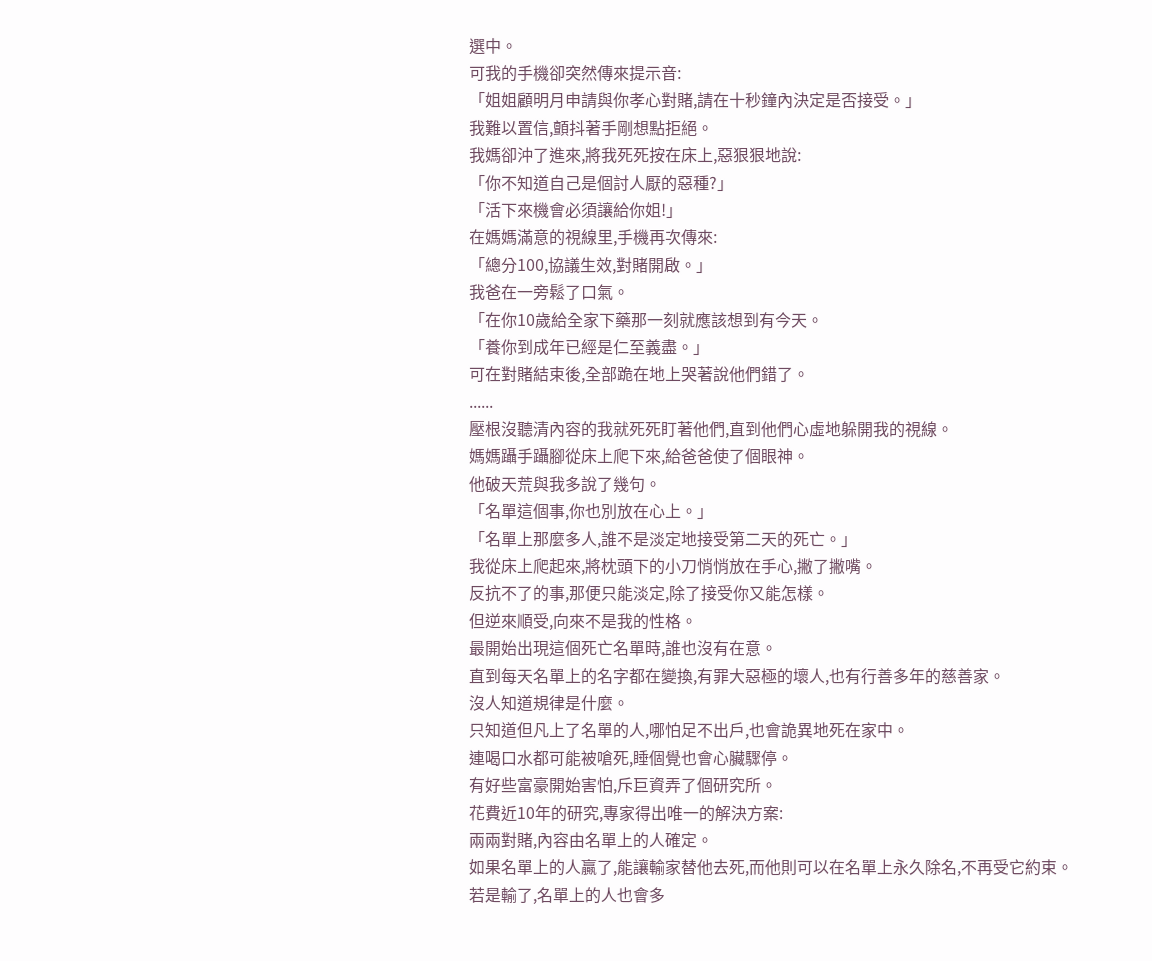選中。
可我的手機卻突然傳來提示音:
「姐姐顧明月申請與你孝心對賭,請在十秒鐘內決定是否接受。」
我難以置信,顫抖著手剛想點拒絕。
我媽卻沖了進來,將我死死按在床上,惡狠狠地說:
「你不知道自己是個討人厭的惡種?」
「活下來機會必須讓給你姐!」
在媽媽滿意的視線里,手機再次傳來:
「總分100,協議生效,對賭開啟。」
我爸在一旁鬆了口氣。
「在你10歲給全家下藥那一刻就應該想到有今天。
「養你到成年已經是仁至義盡。」
可在對賭結束後,全部跪在地上哭著說他們錯了。
......
壓根沒聽清內容的我就死死盯著他們,直到他們心虛地躲開我的視線。
媽媽躡手躡腳從床上爬下來,給爸爸使了個眼神。
他破天荒與我多說了幾句。
「名單這個事,你也別放在心上。」
「名單上那麼多人,誰不是淡定地接受第二天的死亡。」
我從床上爬起來,將枕頭下的小刀悄悄放在手心,撇了撇嘴。
反抗不了的事,那便只能淡定,除了接受你又能怎樣。
但逆來順受,向來不是我的性格。
最開始出現這個死亡名單時,誰也沒有在意。
直到每天名單上的名字都在變換,有罪大惡極的壞人,也有行善多年的慈善家。
沒人知道規律是什麼。
只知道但凡上了名單的人,哪怕足不出戶,也會詭異地死在家中。
連喝口水都可能被嗆死,睡個覺也會心臟驟停。
有好些富豪開始害怕,斥巨資弄了個研究所。
花費近10年的研究,專家得出唯一的解決方案:
兩兩對賭,內容由名單上的人確定。
如果名單上的人贏了,能讓輸家替他去死,而他則可以在名單上永久除名,不再受它約束。
若是輸了,名單上的人也會多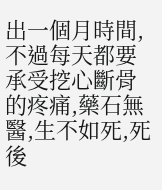出一個月時間,不過每天都要承受挖心斷骨的疼痛,藥石無醫,生不如死,死後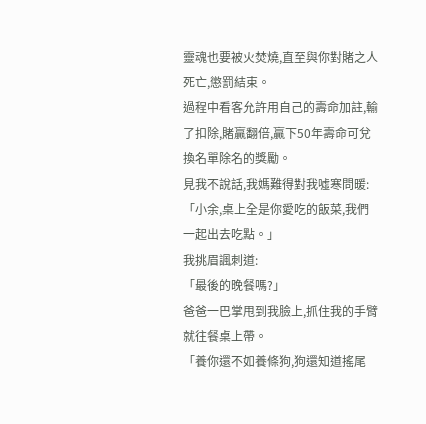靈魂也要被火焚燒,直至與你對賭之人死亡,懲罰結束。
過程中看客允許用自己的壽命加註,輸了扣除,賭贏翻倍,贏下50年壽命可兌換名單除名的獎勵。
見我不說話,我媽難得對我噓寒問暖:
「小余,桌上全是你愛吃的飯菜,我們一起出去吃點。」
我挑眉諷刺道:
「最後的晚餐嗎?」
爸爸一巴掌甩到我臉上,抓住我的手臂就往餐桌上帶。
「養你還不如養條狗,狗還知道搖尾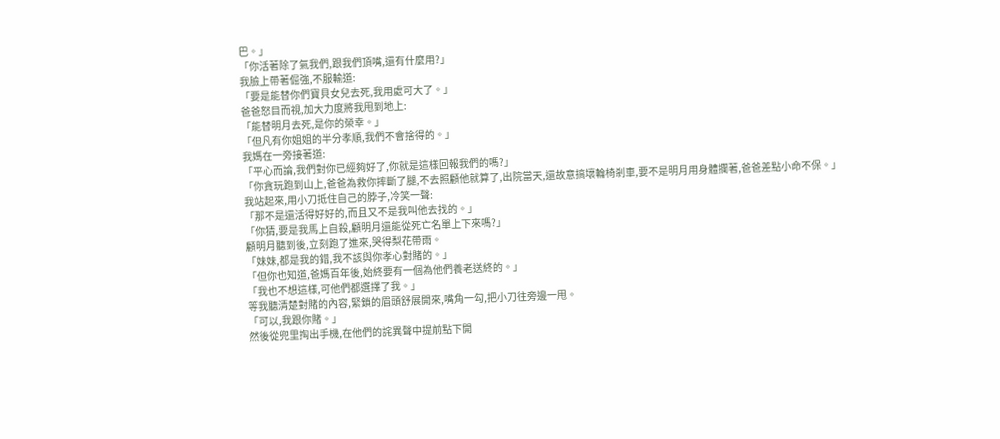巴。」
「你活著除了氣我們,跟我們頂嘴,還有什麼用?」
我臉上帶著倔強,不服輸道:
「要是能替你們寶貝女兒去死,我用處可大了。」
爸爸怒目而視,加大力度將我甩到地上:
「能替明月去死,是你的榮幸。」
「但凡有你姐姐的半分孝順,我們不會捨得的。」
我媽在一旁接著道:
「平心而論,我們對你已經夠好了,你就是這樣回報我們的嗎?」
「你貪玩跑到山上,爸爸為救你摔斷了腿,不去照顧他就算了,出院當天,還故意搞壞輪椅剎車,要不是明月用身體攔著,爸爸差點小命不保。」
我站起來,用小刀抵住自己的脖子,冷笑一聲:
「那不是還活得好好的,而且又不是我叫他去找的。」
「你猜,要是我馬上自殺,顧明月還能從死亡名單上下來嗎?」
顧明月聽到後,立刻跑了進來,哭得梨花帶雨。
「妹妹,都是我的錯,我不該與你孝心對賭的。」
「但你也知道,爸媽百年後,始終要有一個為他們養老送終的。」
「我也不想這樣,可他們都選擇了我。」
等我聽清楚對賭的內容,緊鎖的眉頭舒展開來,嘴角一勾,把小刀往旁邊一甩。
「可以,我跟你賭。」
然後從兜里掏出手機,在他們的詫異聲中提前點下開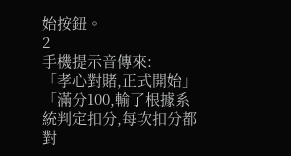始按鈕。
2
手機提示音傳來:
「孝心對賭,正式開始」
「滿分100,輸了根據系統判定扣分,每次扣分都對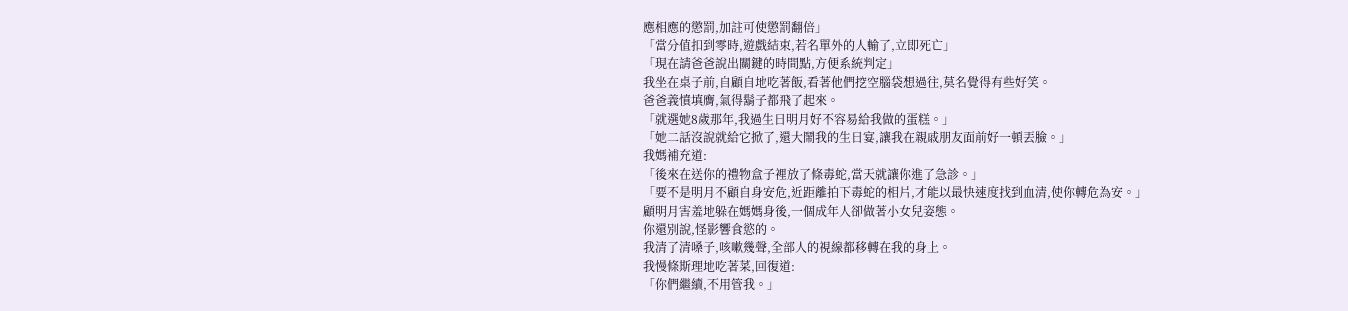應相應的懲罰,加註可使懲罰翻倍」
「當分值扣到零時,遊戲結束,若名單外的人輸了,立即死亡」
「現在請爸爸說出關鍵的時間點,方便系統判定」
我坐在桌子前,自顧自地吃著飯,看著他們挖空腦袋想過往,莫名覺得有些好笑。
爸爸義憤填膺,氣得鬍子都飛了起來。
「就選她8歲那年,我過生日明月好不容易給我做的蛋糕。」
「她二話沒說就給它掀了,還大鬧我的生日宴,讓我在親戚朋友面前好一頓丟臉。」
我媽補充道:
「後來在送你的禮物盒子裡放了條毒蛇,當天就讓你進了急診。」
「要不是明月不顧自身安危,近距離拍下毒蛇的相片,才能以最快速度找到血清,使你轉危為安。」
顧明月害羞地躲在媽媽身後,一個成年人卻做著小女兒姿態。
你還別說,怪影響食慾的。
我清了清嗓子,咳嗽幾聲,全部人的視線都移轉在我的身上。
我慢條斯理地吃著菜,回復道:
「你們繼續,不用管我。」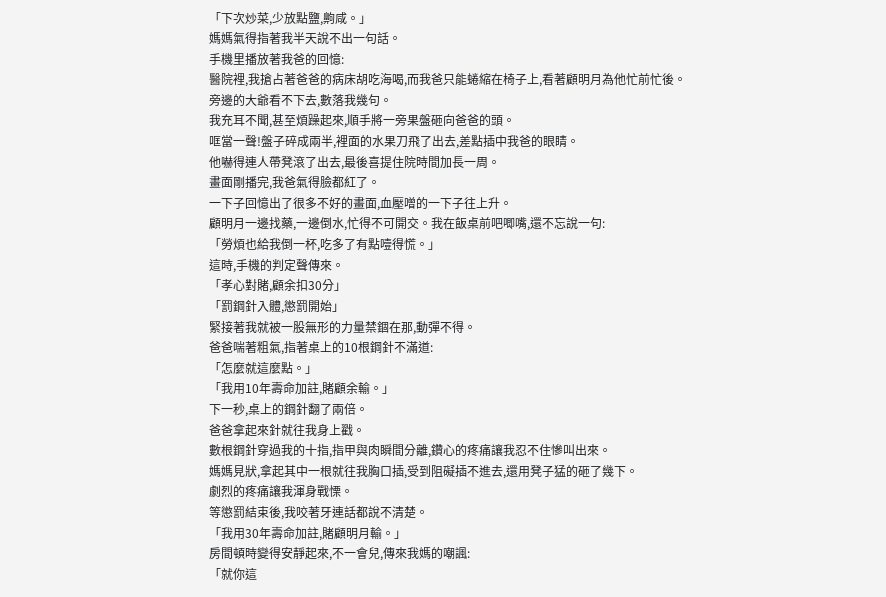「下次炒菜,少放點鹽,齁咸。」
媽媽氣得指著我半天說不出一句話。
手機里播放著我爸的回憶:
醫院裡,我搶占著爸爸的病床胡吃海喝,而我爸只能蜷縮在椅子上,看著顧明月為他忙前忙後。
旁邊的大爺看不下去,數落我幾句。
我充耳不聞,甚至煩躁起來,順手將一旁果盤砸向爸爸的頭。
哐當一聲!盤子碎成兩半,裡面的水果刀飛了出去,差點插中我爸的眼睛。
他嚇得連人帶凳滾了出去,最後喜提住院時間加長一周。
畫面剛播完,我爸氣得臉都紅了。
一下子回憶出了很多不好的畫面,血壓噌的一下子往上升。
顧明月一邊找藥,一邊倒水,忙得不可開交。我在飯桌前吧唧嘴,還不忘說一句:
「勞煩也給我倒一杯,吃多了有點噎得慌。」
這時,手機的判定聲傳來。
「孝心對賭,顧余扣30分」
「罰鋼針入體,懲罰開始」
緊接著我就被一股無形的力量禁錮在那,動彈不得。
爸爸喘著粗氣,指著桌上的10根鋼針不滿道:
「怎麼就這麼點。」
「我用10年壽命加註,賭顧余輸。」
下一秒,桌上的鋼針翻了兩倍。
爸爸拿起來針就往我身上戳。
數根鋼針穿過我的十指,指甲與肉瞬間分離,鑽心的疼痛讓我忍不住慘叫出來。
媽媽見狀,拿起其中一根就往我胸口插,受到阻礙插不進去,還用凳子猛的砸了幾下。
劇烈的疼痛讓我渾身戰慄。
等懲罰結束後,我咬著牙連話都說不清楚。
「我用30年壽命加註,賭顧明月輸。」
房間頓時變得安靜起來,不一會兒,傳來我媽的嘲諷:
「就你這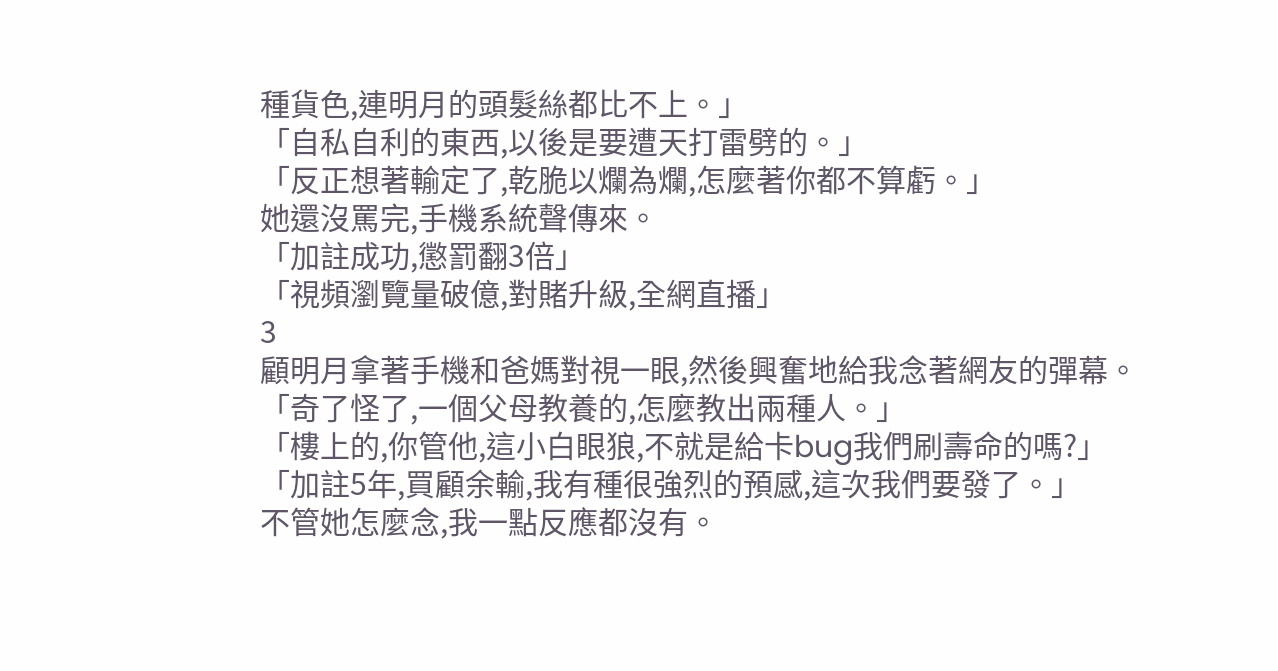種貨色,連明月的頭髮絲都比不上。」
「自私自利的東西,以後是要遭天打雷劈的。」
「反正想著輸定了,乾脆以爛為爛,怎麼著你都不算虧。」
她還沒罵完,手機系統聲傳來。
「加註成功,懲罰翻3倍」
「視頻瀏覽量破億,對賭升級,全網直播」
3
顧明月拿著手機和爸媽對視一眼,然後興奮地給我念著網友的彈幕。
「奇了怪了,一個父母教養的,怎麼教出兩種人。」
「樓上的,你管他,這小白眼狼,不就是給卡bug我們刷壽命的嗎?」
「加註5年,買顧余輸,我有種很強烈的預感,這次我們要發了。」
不管她怎麼念,我一點反應都沒有。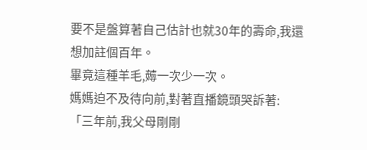要不是盤算著自己估計也就30年的壽命,我還想加註個百年。
畢竟這種羊毛,薅一次少一次。
媽媽迫不及待向前,對著直播鏡頭哭訴著:
「三年前,我父母剛剛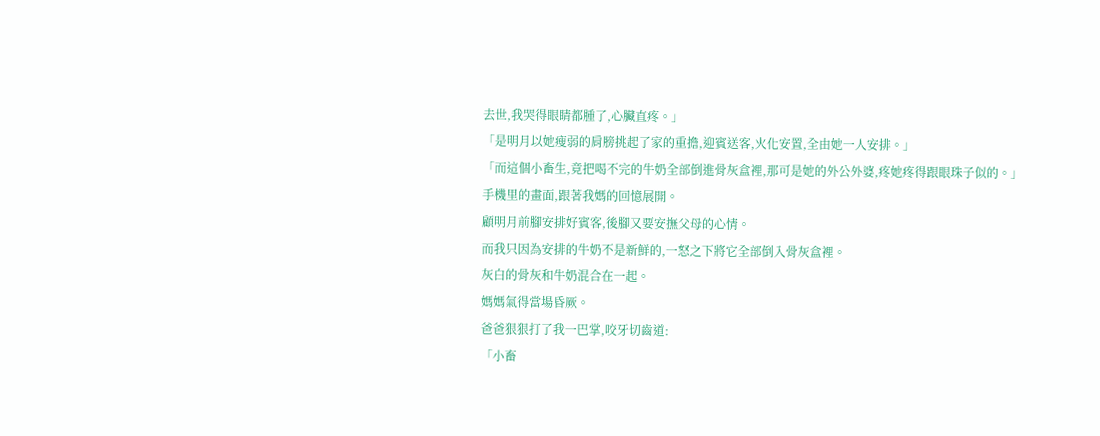去世,我哭得眼睛都腫了,心臟直疼。」
「是明月以她瘦弱的肩膀挑起了家的重擔,迎賓送客,火化安置,全由她一人安排。」
「而這個小畜生,竟把喝不完的牛奶全部倒進骨灰盒裡,那可是她的外公外婆,疼她疼得跟眼珠子似的。」
手機里的畫面,跟著我媽的回憶展開。
顧明月前腳安排好賓客,後腳又要安撫父母的心情。
而我只因為安排的牛奶不是新鮮的,一怒之下將它全部倒入骨灰盒裡。
灰白的骨灰和牛奶混合在一起。
媽媽氣得當場昏厥。
爸爸狠狠打了我一巴掌,咬牙切齒道:
「小畜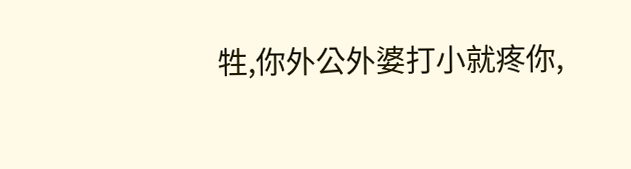牲,你外公外婆打小就疼你,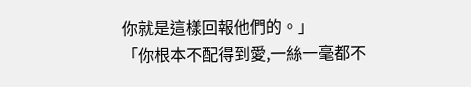你就是這樣回報他們的。」
「你根本不配得到愛,一絲一毫都不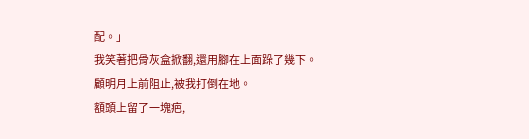配。」
我笑著把骨灰盒掀翻,還用腳在上面跺了幾下。
顧明月上前阻止,被我打倒在地。
額頭上留了一塊疤,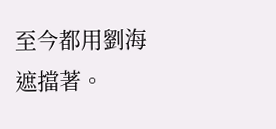至今都用劉海遮擋著。